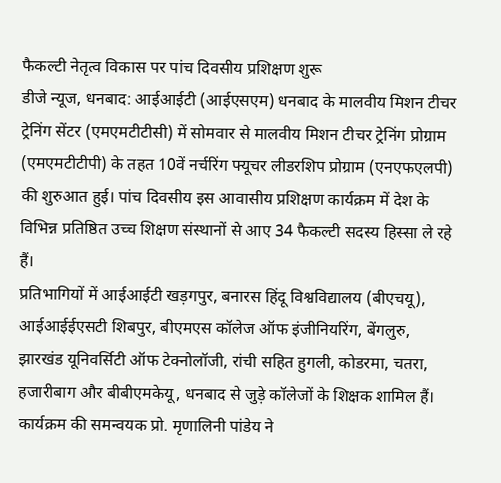फैकल्टी नेतृत्व विकास पर पांच दिवसीय प्रशिक्षण शुरू
डीजे न्यूज, धनबाद: आईआईटी (आईएसएम) धनबाद के मालवीय मिशन टीचर ट्रेनिंग सेंटर (एमएमटीटीसी) में सोमवार से मालवीय मिशन टीचर ट्रेनिंग प्रोग्राम (एमएमटीटीपी) के तहत 10वें नर्चरिंग फ्यूचर लीडरशिप प्रोग्राम (एनएफएलपी) की शुरुआत हुई। पांच दिवसीय इस आवासीय प्रशिक्षण कार्यक्रम में देश के विभिन्न प्रतिष्ठित उच्च शिक्षण संस्थानों से आए 34 फैकल्टी सदस्य हिस्सा ले रहे हैं।
प्रतिभागियों में आईआईटी खड़गपुर, बनारस हिंदू विश्वविद्यालय (बीएचयू), आईआईईएसटी शिबपुर, बीएमएस कॉलेज ऑफ इंजीनियरिंग, बेंगलुरु, झारखंड यूनिवर्सिटी ऑफ टेक्नोलॉजी, रांची सहित हुगली, कोडरमा, चतरा, हजारीबाग और बीबीएमकेयू, धनबाद से जुड़े कॉलेजों के शिक्षक शामिल हैं।
कार्यक्रम की समन्वयक प्रो. मृणालिनी पांडेय ने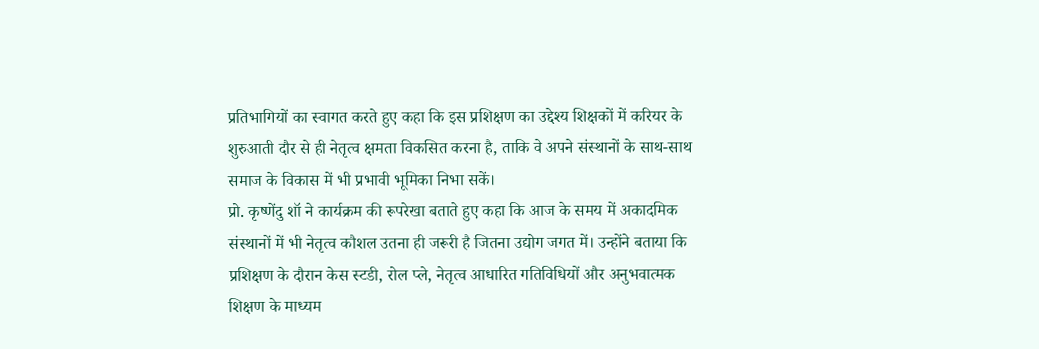प्रतिभागियों का स्वागत करते हुए कहा कि इस प्रशिक्षण का उद्देश्य शिक्षकों में करियर के शुरुआती दौर से ही नेतृत्व क्षमता विकसित करना है, ताकि वे अपने संस्थानों के साथ-साथ समाज के विकास में भी प्रभावी भूमिका निभा सकें।
प्रो. कृष्णेंदु शॉ ने कार्यक्रम की रूपरेखा बताते हुए कहा कि आज के समय में अकादमिक संस्थानों में भी नेतृत्व कौशल उतना ही जरूरी है जितना उद्योग जगत में। उन्होंने बताया कि प्रशिक्षण के दौरान केस स्टडी, रोल प्ले, नेतृत्व आधारित गतिविधियों और अनुभवात्मक शिक्षण के माध्यम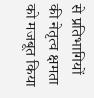से प्रतिभागियों की नेतृत्व क्षमता को मजबूत किया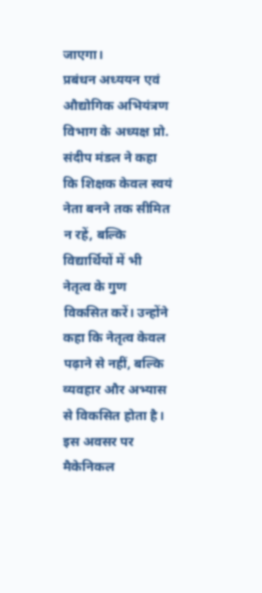जाएगा।
प्रबंधन अध्ययन एवं औद्योगिक अभियंत्रण विभाग के अध्यक्ष प्रो. संदीप मंडल ने कहा कि शिक्षक केवल स्वयं नेता बनने तक सीमित न रहें, बल्कि विद्यार्थियों में भी नेतृत्व के गुण विकसित करें। उन्होंने कहा कि नेतृत्व केवल पढ़ाने से नहीं, बल्कि व्यवहार और अभ्यास से विकसित होता है। इस अवसर पर मैकेनिकल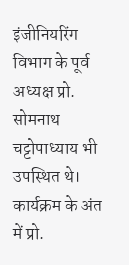इंजीनियरिंग विभाग के पूर्व अध्यक्ष प्रो. सोमनाथ चट्टोपाध्याय भी उपस्थित थे। कार्यक्रम के अंत में प्रो.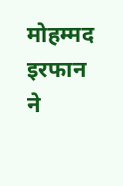मोहम्मद इरफान ने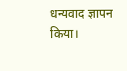धन्यवाद ज्ञापन किया।